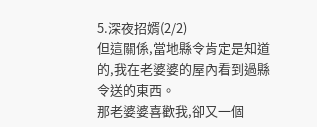5.深夜招婿(2/2)
但這關係,當地縣令肯定是知道的,我在老婆婆的屋內看到過縣令送的東西。
那老婆婆喜歡我,卻又一個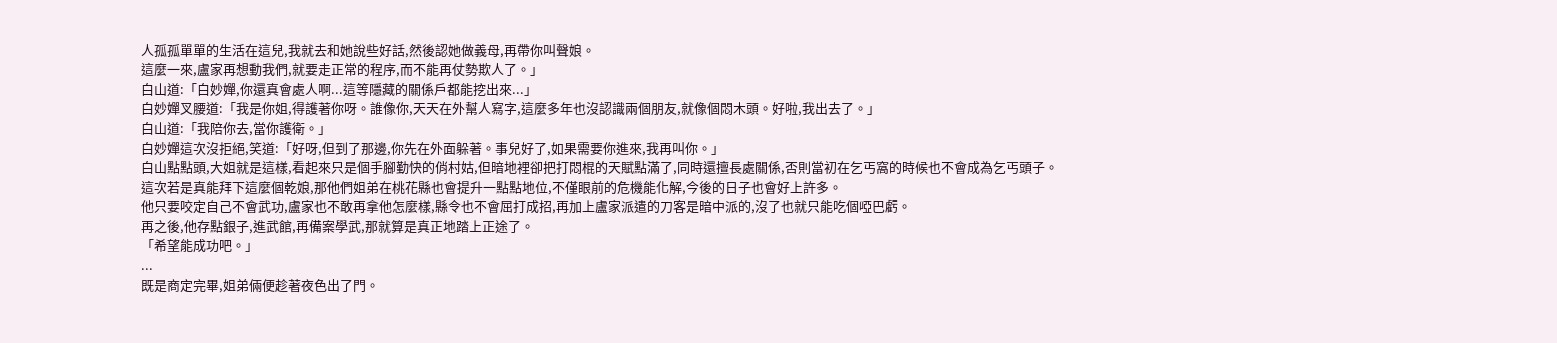人孤孤單單的生活在這兒,我就去和她說些好話,然後認她做義母,再帶你叫聲娘。
這麼一來,盧家再想動我們,就要走正常的程序,而不能再仗勢欺人了。」
白山道:「白妙嬋,你還真會處人啊...這等隱藏的關係戶都能挖出來...」
白妙嬋叉腰道:「我是你姐,得護著你呀。誰像你,天天在外幫人寫字,這麼多年也沒認識兩個朋友,就像個悶木頭。好啦,我出去了。」
白山道:「我陪你去,當你護衛。」
白妙嬋這次沒拒絕,笑道:「好呀,但到了那邊,你先在外面躲著。事兒好了,如果需要你進來,我再叫你。」
白山點點頭,大姐就是這樣,看起來只是個手腳勤快的俏村姑,但暗地裡卻把打悶棍的天賦點滿了,同時還擅長處關係,否則當初在乞丐窩的時候也不會成為乞丐頭子。
這次若是真能拜下這麼個乾娘,那他們姐弟在桃花縣也會提升一點點地位,不僅眼前的危機能化解,今後的日子也會好上許多。
他只要咬定自己不會武功,盧家也不敢再拿他怎麼樣,縣令也不會屈打成招,再加上盧家派遣的刀客是暗中派的,沒了也就只能吃個啞巴虧。
再之後,他存點銀子,進武館,再備案學武,那就算是真正地踏上正途了。
「希望能成功吧。」
...
既是商定完畢,姐弟倆便趁著夜色出了門。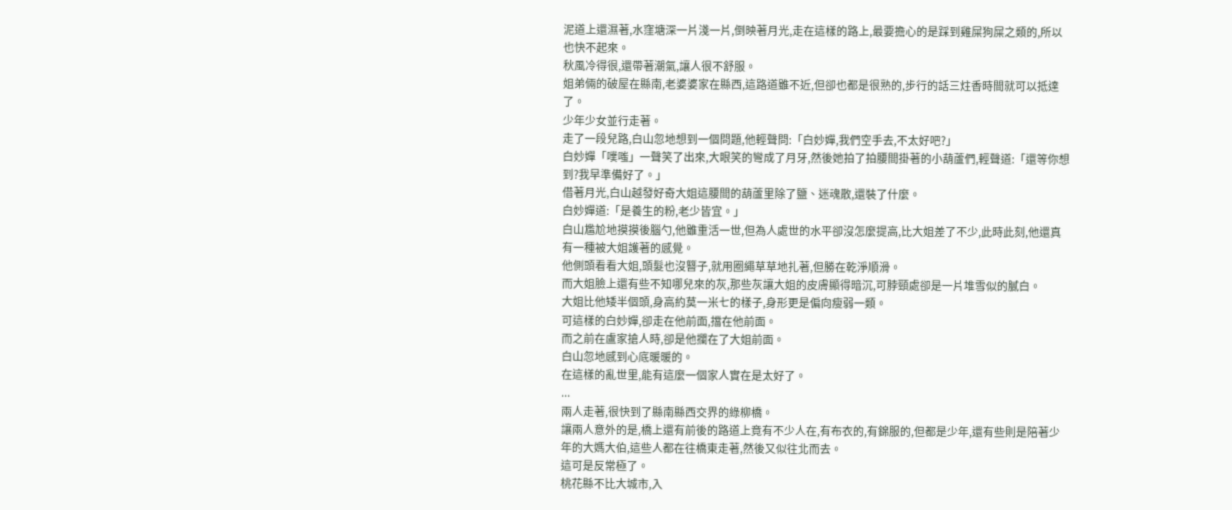泥道上還濕著,水窪塘深一片淺一片,倒映著月光,走在這樣的路上,最要擔心的是踩到雞屎狗屎之類的,所以也快不起來。
秋風冷得很,還帶著潮氣,讓人很不舒服。
姐弟倆的破屋在縣南,老婆婆家在縣西,這路道雖不近,但卻也都是很熟的,步行的話三炷香時間就可以抵達了。
少年少女並行走著。
走了一段兒路,白山忽地想到一個問題,他輕聲問:「白妙嬋,我們空手去,不太好吧?」
白妙嬋「噗嗤」一聲笑了出來,大眼笑的彎成了月牙,然後她拍了拍腰間掛著的小葫蘆們,輕聲道:「還等你想到?我早準備好了。」
借著月光,白山越發好奇大姐這腰間的葫蘆里除了鹽、迷魂散,還裝了什麼。
白妙嬋道:「是養生的粉,老少皆宜。」
白山尷尬地摸摸後腦勺,他雖重活一世,但為人處世的水平卻沒怎麼提高,比大姐差了不少,此時此刻,他還真有一種被大姐護著的感覺。
他側頭看看大姐,頭髮也沒簪子,就用圈繩草草地扎著,但勝在乾淨順滑。
而大姐臉上還有些不知哪兒來的灰,那些灰讓大姐的皮膚顯得暗沉,可脖頸處卻是一片堆雪似的膩白。
大姐比他矮半個頭,身高約莫一米七的樣子,身形更是偏向瘦弱一類。
可這樣的白妙嬋,卻走在他前面,擋在他前面。
而之前在盧家搶人時,卻是他攔在了大姐前面。
白山忽地感到心底暖暖的。
在這樣的亂世里,能有這麼一個家人實在是太好了。
...
兩人走著,很快到了縣南縣西交界的綠柳橋。
讓兩人意外的是,橋上還有前後的路道上竟有不少人在,有布衣的,有錦服的,但都是少年,還有些則是陪著少年的大媽大伯,這些人都在往橋東走著,然後又似往北而去。
這可是反常極了。
桃花縣不比大城市,入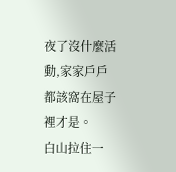夜了沒什麼活動,家家戶戶都該窩在屋子裡才是。
白山拉住一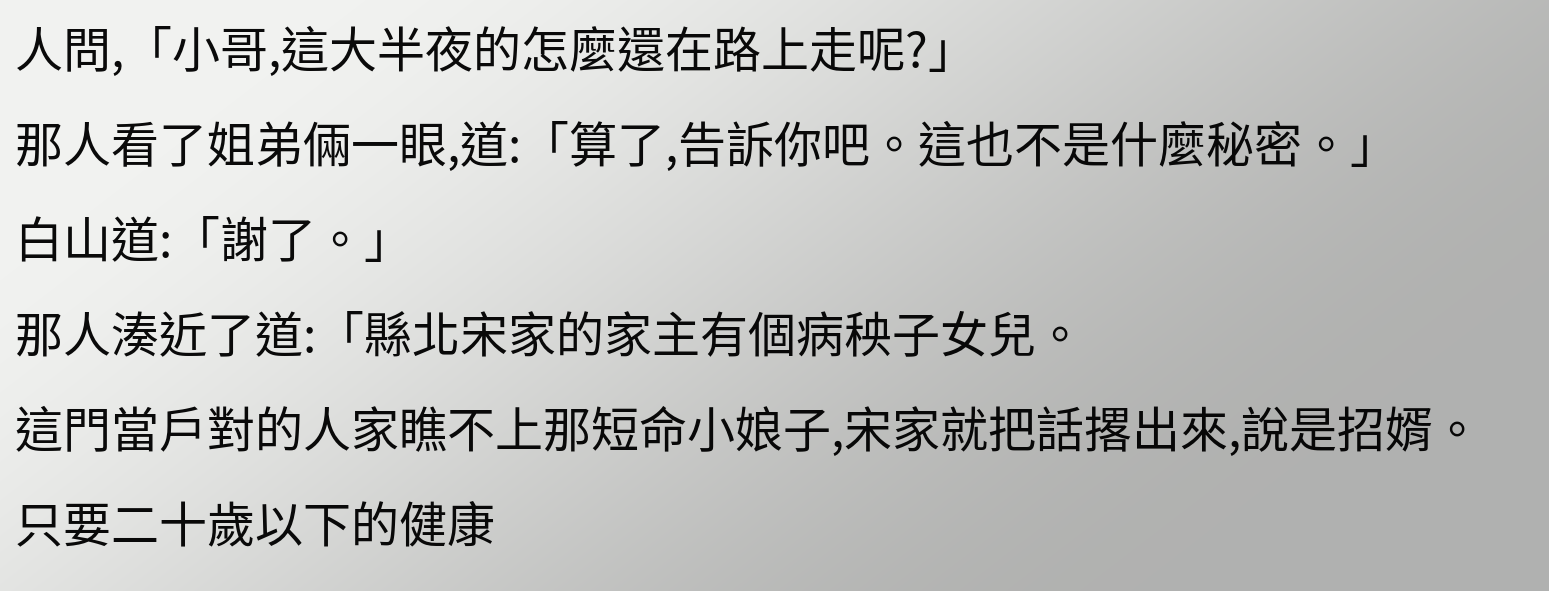人問,「小哥,這大半夜的怎麼還在路上走呢?」
那人看了姐弟倆一眼,道:「算了,告訴你吧。這也不是什麼秘密。」
白山道:「謝了。」
那人湊近了道:「縣北宋家的家主有個病秧子女兒。
這門當戶對的人家瞧不上那短命小娘子,宋家就把話撂出來,說是招婿。
只要二十歲以下的健康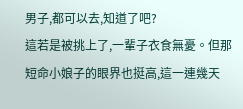男子,都可以去,知道了吧?
這若是被挑上了,一輩子衣食無憂。但那短命小娘子的眼界也挺高,這一連幾天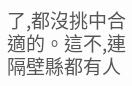了,都沒挑中合適的。這不,連隔壁縣都有人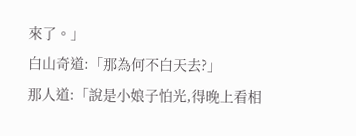來了。」
白山奇道:「那為何不白天去?」
那人道:「說是小娘子怕光,得晚上看相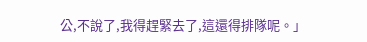公,不說了,我得趕緊去了,這還得排隊呢。」